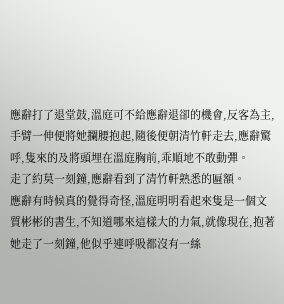應辭打了退堂鼓,溫庭可不給應辭退卻的機會,反客為主,手臂一伸便將她攔腰抱起,隨後便朝清竹軒走去,應辭驚呼,隻來的及將頭埋在溫庭胸前,乖順地不敢動彈。
走了約莫一刻鐘,應辭看到了清竹軒熟悉的匾額。
應辭有時候真的覺得奇怪,溫庭明明看起來隻是一個文質彬彬的書生,不知道哪來這樣大的力氣,就像現在,抱著她走了一刻鐘,他似乎連呼吸都沒有一絲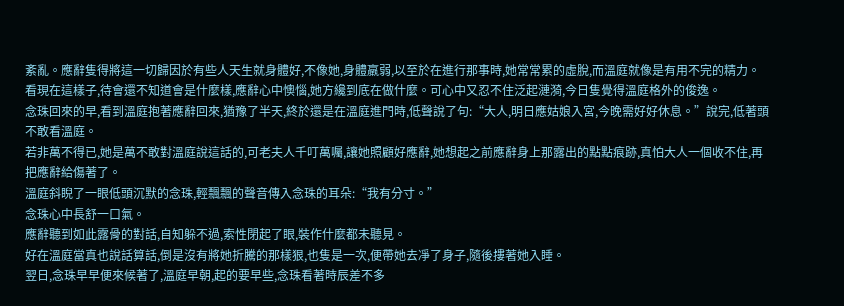紊亂。應辭隻得將這一切歸因於有些人天生就身體好,不像她,身體羸弱,以至於在進行那事時,她常常累的虛脫,而溫庭就像是有用不完的精力。
看現在這樣子,待會還不知道會是什麼樣,應辭心中懊惱,她方纔到底在做什麼。可心中又忍不住泛起漣漪,今日隻覺得溫庭格外的俊逸。
念珠回來的早,看到溫庭抱著應辭回來,猶豫了半天,終於還是在溫庭進門時,低聲說了句:“大人,明日應姑娘入宮,今晚需好好休息。”說完,低著頭不敢看溫庭。
若非萬不得已,她是萬不敢對溫庭說這話的,可老夫人千叮萬囑,讓她照顧好應辭,她想起之前應辭身上那露出的點點痕跡,真怕大人一個收不住,再把應辭給傷著了。
溫庭斜睨了一眼低頭沉默的念珠,輕飄飄的聲音傳入念珠的耳朵:“我有分寸。”
念珠心中長舒一口氣。
應辭聽到如此露骨的對話,自知躲不過,索性閉起了眼,裝作什麼都未聽見。
好在溫庭當真也說話算話,倒是沒有將她折騰的那樣狠,也隻是一次,便帶她去凈了身子,隨後摟著她入睡。
翌日,念珠早早便來候著了,溫庭早朝,起的要早些,念珠看著時辰差不多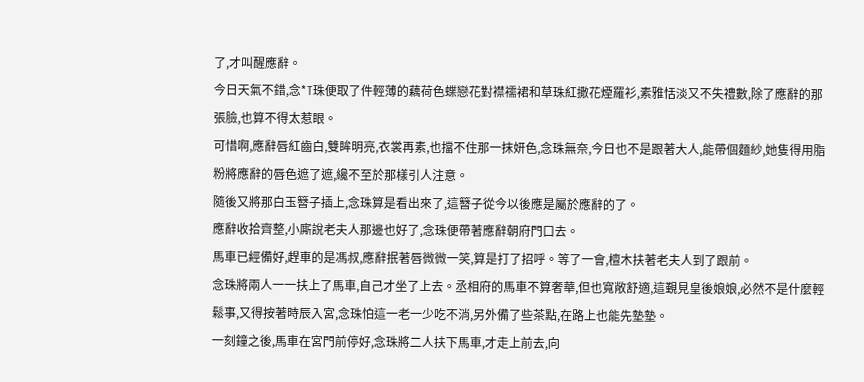了,才叫醒應辭。
今日天氣不錯,念*T珠便取了件輕薄的藕荷色蝶戀花對襟襦裙和草珠紅撒花煙羅衫,素雅恬淡又不失禮數,除了應辭的那張臉,也算不得太惹眼。
可惜啊,應辭唇紅齒白,雙眸明亮,衣裳再素,也擋不住那一抹妍色,念珠無奈,今日也不是跟著大人,能帶個麵紗,她隻得用脂粉將應辭的唇色遮了遮,纔不至於那樣引人注意。
隨後又將那白玉簪子插上,念珠算是看出來了,這簪子從今以後應是屬於應辭的了。
應辭收拾齊整,小廝說老夫人那邊也好了,念珠便帶著應辭朝府門口去。
馬車已經備好,趕車的是馮叔,應辭抿著唇微微一笑,算是打了招呼。等了一會,檀木扶著老夫人到了跟前。
念珠將兩人一一扶上了馬車,自己才坐了上去。丞相府的馬車不算奢華,但也寬敞舒適,這覲見皇後娘娘,必然不是什麼輕鬆事,又得按著時辰入宮,念珠怕這一老一少吃不消,另外備了些茶點,在路上也能先墊墊。
一刻鐘之後,馬車在宮門前停好,念珠將二人扶下馬車,才走上前去,向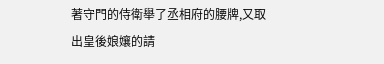著守門的侍衛舉了丞相府的腰牌,又取出皇後娘孃的請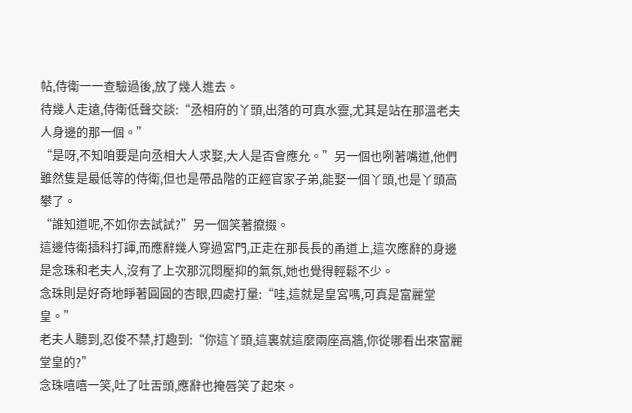帖,侍衛一一查驗過後,放了幾人進去。
待幾人走遠,侍衛低聲交談:“丞相府的丫頭,出落的可真水靈,尤其是站在那溫老夫人身邊的那一個。”
“是呀,不知咱要是向丞相大人求娶,大人是否會應允。”另一個也咧著嘴道,他們雖然隻是最低等的侍衛,但也是帶品階的正經官家子弟,能娶一個丫頭,也是丫頭高攀了。
“誰知道呢,不如你去試試?”另一個笑著攛掇。
這邊侍衛插科打諢,而應辭幾人穿過宮門,正走在那長長的甬道上,這次應辭的身邊是念珠和老夫人,沒有了上次那沉悶壓抑的氣氛,她也覺得輕鬆不少。
念珠則是好奇地睜著圓圓的杏眼,四處打量:“哇,這就是皇宮嗎,可真是富麗堂皇。”
老夫人聽到,忍俊不禁,打趣到:“你這丫頭,這裏就這麼兩座高牆,你從哪看出來富麗堂皇的?”
念珠嘻嘻一笑,吐了吐舌頭,應辭也掩唇笑了起來。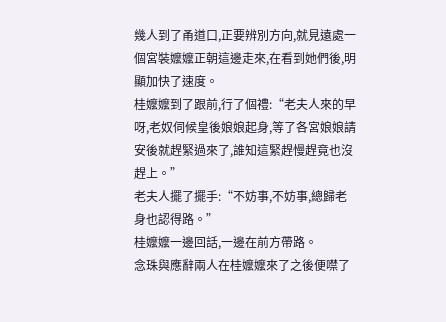幾人到了甬道口,正要辨別方向,就見遠處一個宮裝嬤嬤正朝這邊走來,在看到她們後,明顯加快了速度。
桂嬤嬤到了跟前,行了個禮:“老夫人來的早呀,老奴伺候皇後娘娘起身,等了各宮娘娘請安後就趕緊過來了,誰知這緊趕慢趕竟也沒趕上。”
老夫人擺了擺手:“不妨事,不妨事,總歸老身也認得路。”
桂嬤嬤一邊回話,一邊在前方帶路。
念珠與應辭兩人在桂嬤嬤來了之後便噤了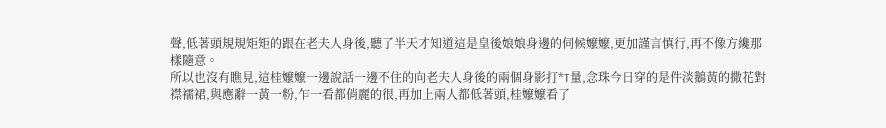聲,低著頭規規矩矩的跟在老夫人身後,聽了半天才知道這是皇後娘娘身邊的伺候嬤嬤,更加謹言慎行,再不像方纔那樣隨意。
所以也沒有瞧見,這桂嬤嬤一邊說話一邊不住的向老夫人身後的兩個身影打*T量,念珠今日穿的是件淡鵝黃的撒花對襟襦裙,與應辭一黃一粉,乍一看都俏麗的很,再加上兩人都低著頭,桂嬤嬤看了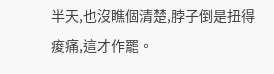半天,也沒瞧個清楚,脖子倒是扭得痠痛,這才作罷。